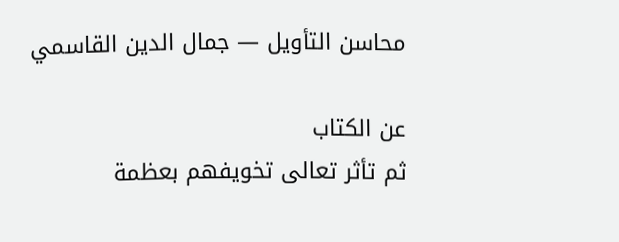محاسن التأويل — جمال الدين القاسمي

عن الكتاب
ثم تأثر تعالى تخويفهم بعظمة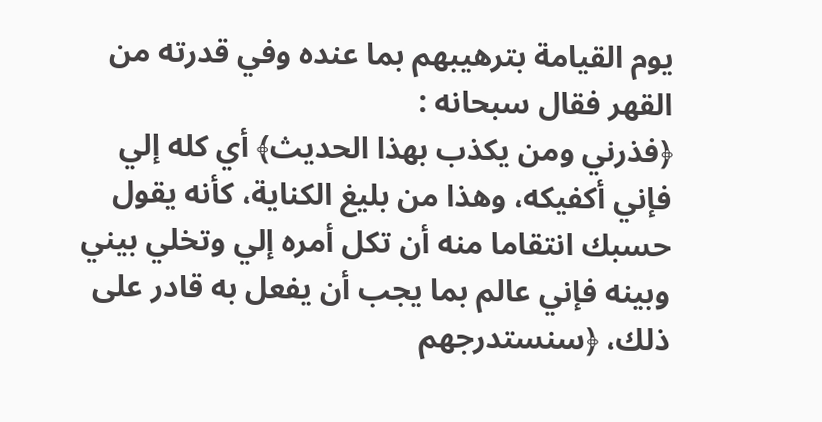يوم القيامة بترهيبهم بما عنده وفي قدرته من القهر فقال سبحانه :
﴿فذرني ومن يكذب بهذا الحديث﴾ أي كله إلي فإني أكفيكه، وهذا من بليغ الكناية، كأنه يقول حسبك انتقاما منه أن تكل أمره إلي وتخلي بيني وبينه فإني عالم بما يجب أن يفعل به قادر على ذلك، ﴿سنستدرجهم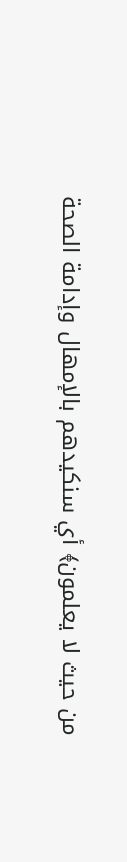من حيث لا يعلمون﴾ أي سنكيدهم بالإمهال وإدامة الصحة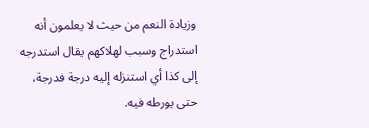وزيادة النعم من حيث لا يعلمون أنه استدراج وسبب لهلاكهم يقال استدرجه إلى كذا أي استنزله إليه درجة فدرجة، حتى يورطه فيه.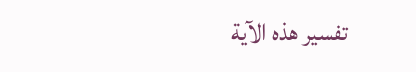تفسير هذه الآية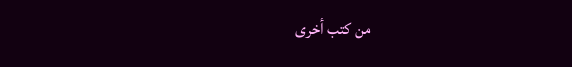من كتب أخرى